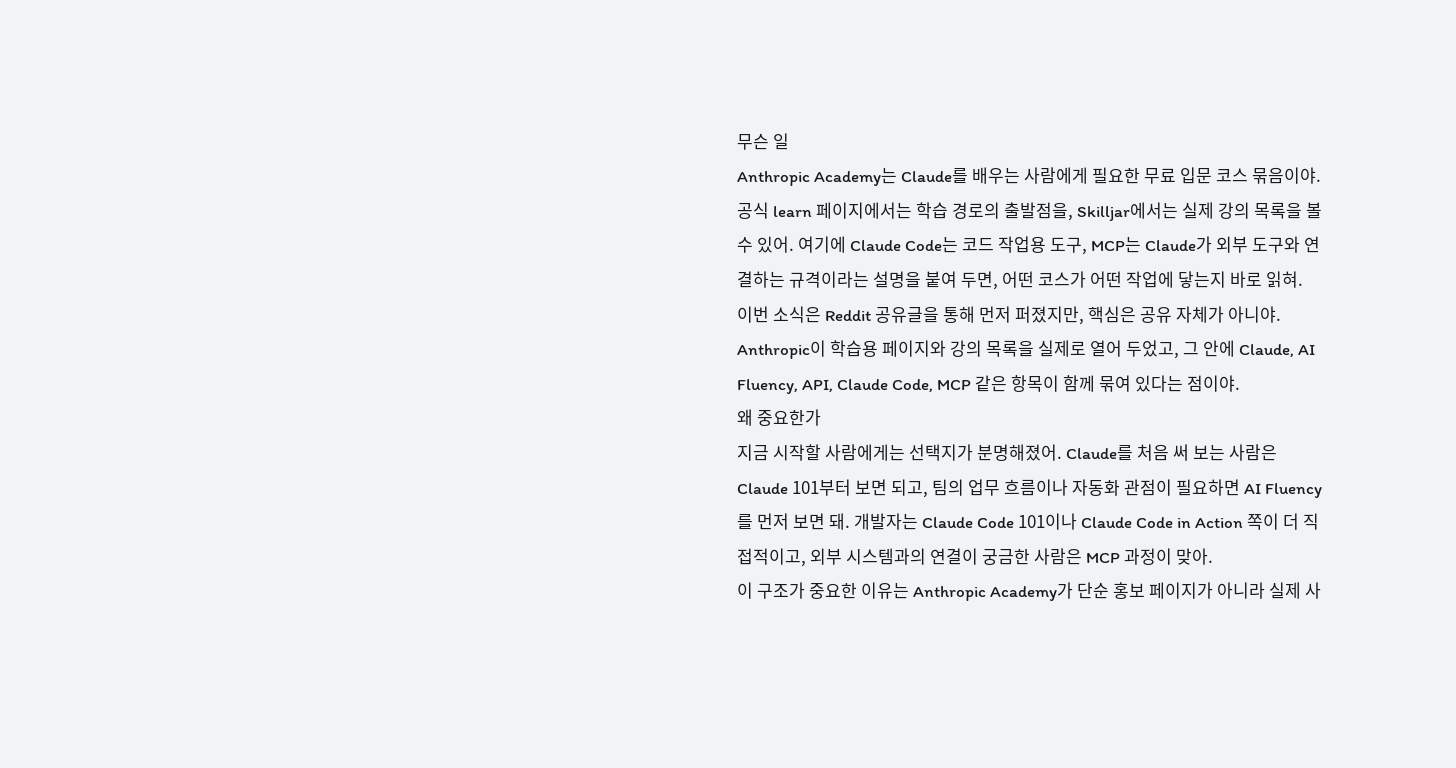무슨 일
Anthropic Academy는 Claude를 배우는 사람에게 필요한 무료 입문 코스 묶음이야. 공식 learn 페이지에서는 학습 경로의 출발점을, Skilljar에서는 실제 강의 목록을 볼 수 있어. 여기에 Claude Code는 코드 작업용 도구, MCP는 Claude가 외부 도구와 연결하는 규격이라는 설명을 붙여 두면, 어떤 코스가 어떤 작업에 닿는지 바로 읽혀.
이번 소식은 Reddit 공유글을 통해 먼저 퍼졌지만, 핵심은 공유 자체가 아니야. Anthropic이 학습용 페이지와 강의 목록을 실제로 열어 두었고, 그 안에 Claude, AI Fluency, API, Claude Code, MCP 같은 항목이 함께 묶여 있다는 점이야.
왜 중요한가
지금 시작할 사람에게는 선택지가 분명해졌어. Claude를 처음 써 보는 사람은 Claude 101부터 보면 되고, 팀의 업무 흐름이나 자동화 관점이 필요하면 AI Fluency를 먼저 보면 돼. 개발자는 Claude Code 101이나 Claude Code in Action 쪽이 더 직접적이고, 외부 시스템과의 연결이 궁금한 사람은 MCP 과정이 맞아.
이 구조가 중요한 이유는 Anthropic Academy가 단순 홍보 페이지가 아니라 실제 사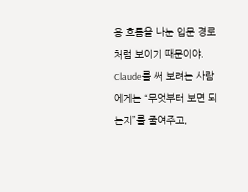용 흐름을 나눈 입문 경로처럼 보이기 때문이야. Claude를 써 보려는 사람에게는 “무엇부터 보면 되는지”를 줄여주고,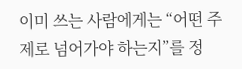이미 쓰는 사람에게는 “어떤 주제로 넘어가야 하는지”를 정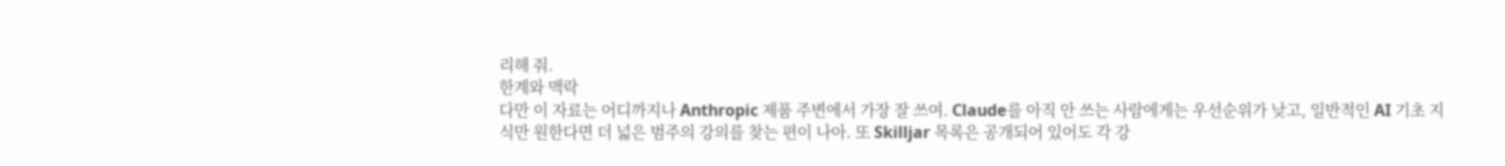리해 줘.
한계와 맥락
다만 이 자료는 어디까지나 Anthropic 제품 주변에서 가장 잘 쓰여. Claude를 아직 안 쓰는 사람에게는 우선순위가 낮고, 일반적인 AI 기초 지식만 원한다면 더 넓은 범주의 강의를 찾는 편이 나아. 또 Skilljar 목록은 공개되어 있어도 각 강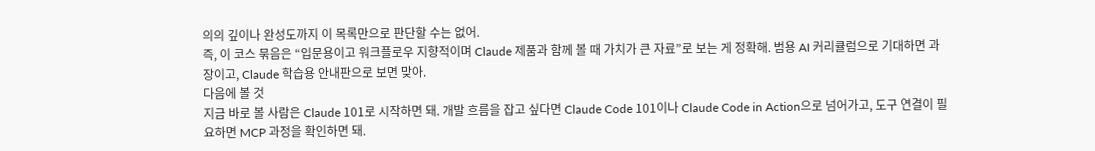의의 깊이나 완성도까지 이 목록만으로 판단할 수는 없어.
즉, 이 코스 묶음은 “입문용이고 워크플로우 지향적이며 Claude 제품과 함께 볼 때 가치가 큰 자료”로 보는 게 정확해. 범용 AI 커리큘럼으로 기대하면 과장이고, Claude 학습용 안내판으로 보면 맞아.
다음에 볼 것
지금 바로 볼 사람은 Claude 101로 시작하면 돼. 개발 흐름을 잡고 싶다면 Claude Code 101이나 Claude Code in Action으로 넘어가고, 도구 연결이 필요하면 MCP 과정을 확인하면 돼.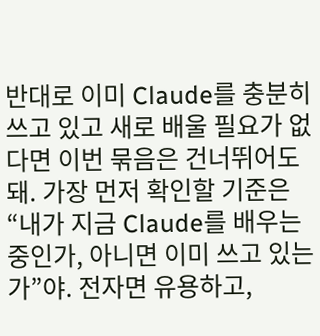반대로 이미 Claude를 충분히 쓰고 있고 새로 배울 필요가 없다면 이번 묶음은 건너뛰어도 돼. 가장 먼저 확인할 기준은 “내가 지금 Claude를 배우는 중인가, 아니면 이미 쓰고 있는가”야. 전자면 유용하고,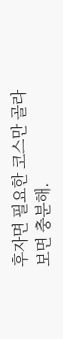후자면 필요한 코스만 골라 보면 충분해.